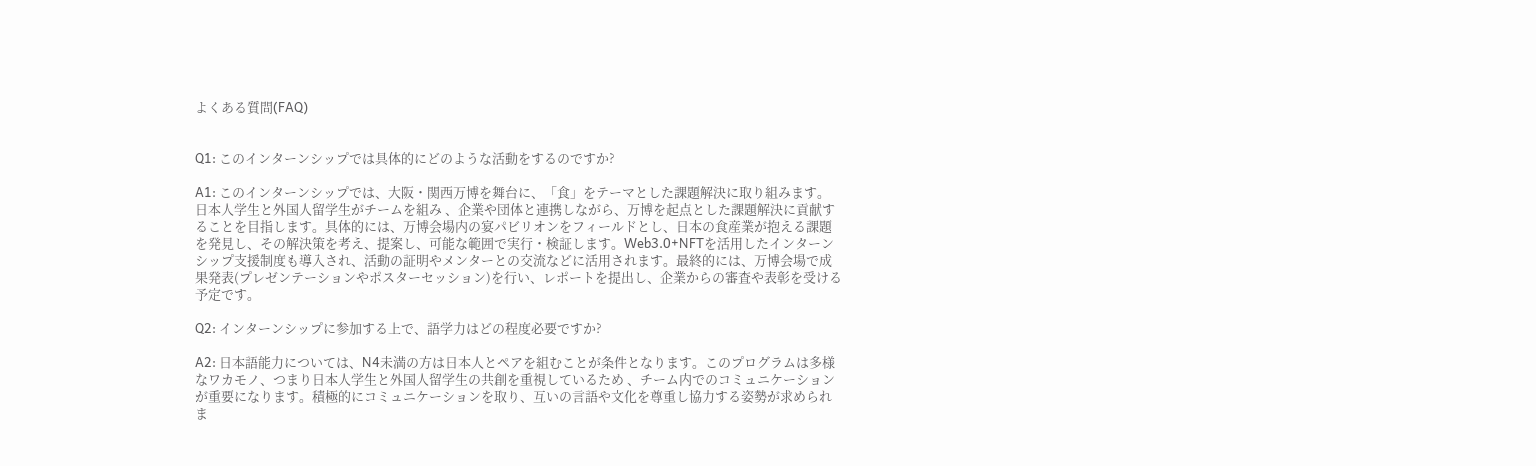よくある質問(FAQ)


Q1: このインターンシップでは具体的にどのような活動をするのですか?

A1: このインターンシップでは、大阪・関西万博を舞台に、「食」をテーマとした課題解決に取り組みます。日本人学生と外国人留学生がチームを組み 、企業や団体と連携しながら、万博を起点とした課題解決に貢献することを目指します。具体的には、万博会場内の宴パビリオンをフィールドとし、日本の食産業が抱える課題を発見し、その解決策を考え、提案し、可能な範囲で実行・検証します。Web3.0+NFTを活用したインターンシップ支援制度も導入され、活動の証明やメンターとの交流などに活用されます。最終的には、万博会場で成果発表(プレゼンテーションやポスターセッション)を行い、レポートを提出し、企業からの審査や表彰を受ける予定です。

Q2: インターンシップに参加する上で、語学力はどの程度必要ですか?

A2: 日本語能力については、N4未満の方は日本人とペアを組むことが条件となります。このプログラムは多様なワカモノ、つまり日本人学生と外国人留学生の共創を重視しているため 、チーム内でのコミュニケーションが重要になります。積極的にコミュニケーションを取り、互いの言語や文化を尊重し協力する姿勢が求められま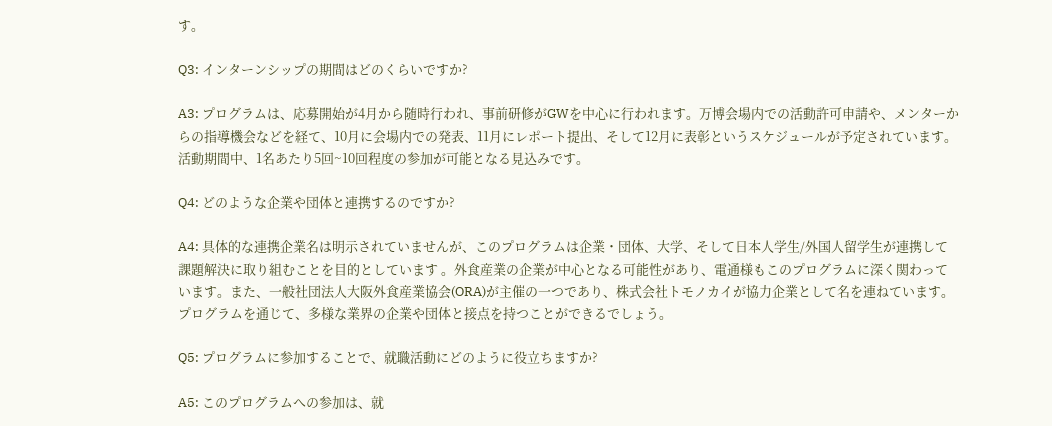す。

Q3: インターンシップの期間はどのくらいですか?

A3: プログラムは、応募開始が4月から随時行われ、事前研修がGWを中心に行われます。万博会場内での活動許可申請や、メンターからの指導機会などを経て、10月に会場内での発表、11月にレポート提出、そして12月に表彰というスケジュールが予定されています。活動期間中、1名あたり5回~10回程度の参加が可能となる見込みです。

Q4: どのような企業や団体と連携するのですか?

A4: 具体的な連携企業名は明示されていませんが、このプログラムは企業・団体、大学、そして日本人学生/外国人留学生が連携して課題解決に取り組むことを目的としています 。外食産業の企業が中心となる可能性があり、電通様もこのプログラムに深く関わっています。また、一般社団法人大阪外食産業協会(ORA)が主催の一つであり、株式会社トモノカイが協力企業として名を連ねています。プログラムを通じて、多様な業界の企業や団体と接点を持つことができるでしょう。

Q5: プログラムに参加することで、就職活動にどのように役立ちますか?

A5: このプログラムへの参加は、就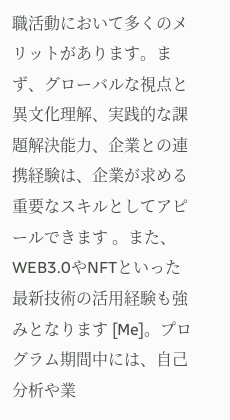職活動において多くのメリットがあります。まず、グローバルな視点と異文化理解、実践的な課題解決能力、企業との連携経験は、企業が求める重要なスキルとしてアピールできます 。また、WEB3.0やNFTといった最新技術の活用経験も強みとなります [Me]。プログラム期間中には、自己分析や業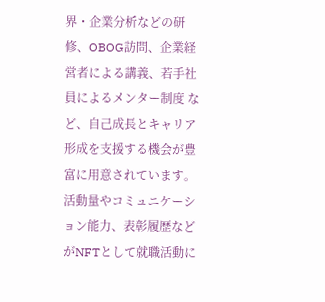界・企業分析などの研修、OBOG訪問、企業経営者による講義、若手社員によるメンター制度 など、自己成長とキャリア形成を支援する機会が豊富に用意されています。活動量やコミュニケーション能力、表彰履歴などがNFTとして就職活動に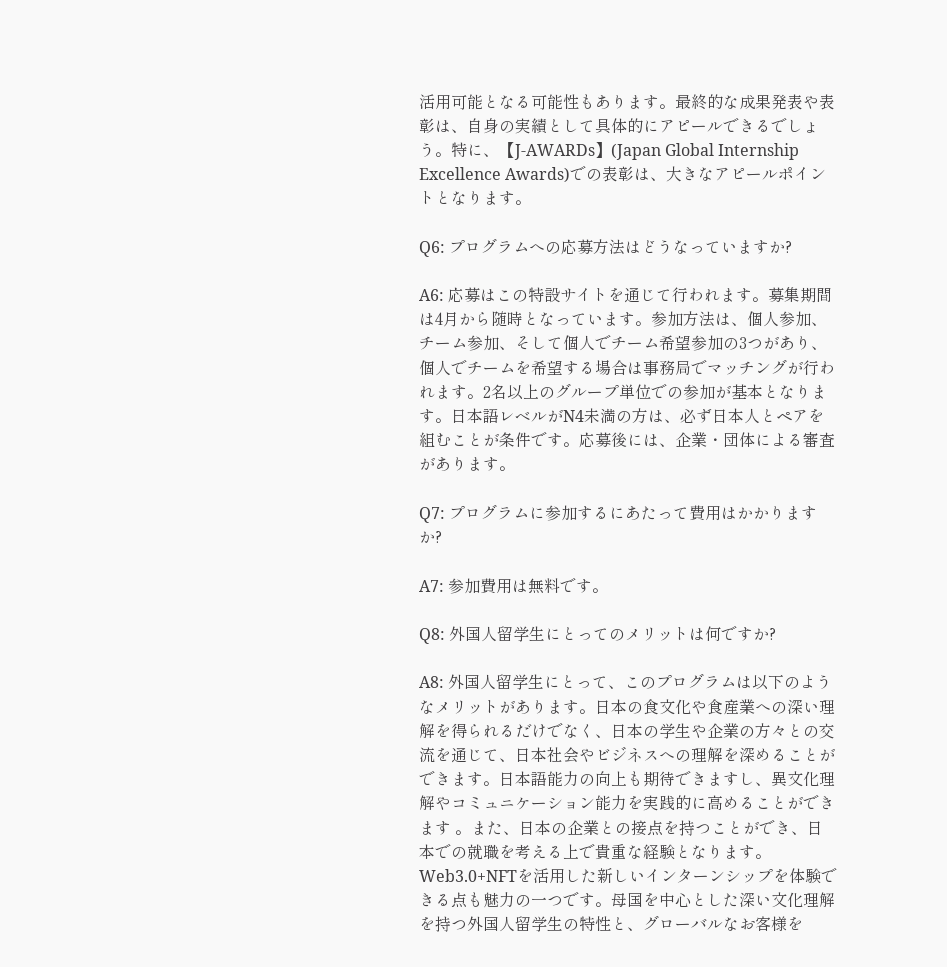活用可能となる可能性もあります。最終的な成果発表や表彰は、自身の実績として具体的にアピールできるでしょう。特に、【J-AWARDs】(Japan Global Internship Excellence Awards)での表彰は、大きなアピールポイントとなります。

Q6: プログラムへの応募方法はどうなっていますか?

A6: 応募はこの特設サイトを通じて行われます。募集期間は4月から随時となっています。参加方法は、個人参加、チーム参加、そして個人でチーム希望参加の3つがあり、個人でチームを希望する場合は事務局でマッチングが行われます。2名以上のグループ単位での参加が基本となります。日本語レベルがN4未満の方は、必ず日本人とペアを組むことが条件です。応募後には、企業・団体による審査があります。

Q7: プログラムに参加するにあたって費用はかかりますか?

A7: 参加費用は無料です。

Q8: 外国人留学生にとってのメリットは何ですか?

A8: 外国人留学生にとって、このプログラムは以下のようなメリットがあります。日本の食文化や食産業への深い理解を得られるだけでなく、日本の学生や企業の方々との交流を通じて、日本社会やビジネスへの理解を深めることができます。日本語能力の向上も期待できますし、異文化理解やコミュニケーション能力を実践的に高めることができます 。また、日本の企業との接点を持つことができ、日本での就職を考える上で貴重な経験となります。Web3.0+NFTを活用した新しいインターンシップを体験できる点も魅力の一つです。母国を中心とした深い文化理解を持つ外国人留学生の特性と、グローバルなお客様を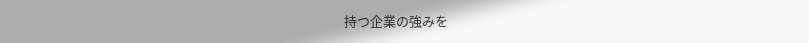持つ企業の強みを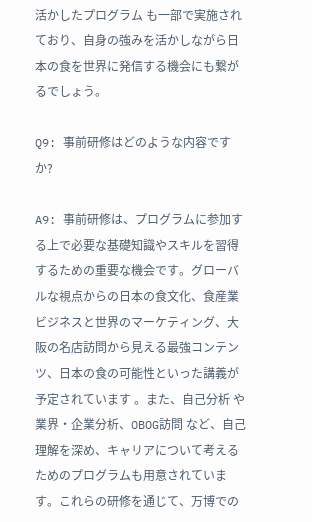活かしたプログラム も一部で実施されており、自身の強みを活かしながら日本の食を世界に発信する機会にも繋がるでしょう。

Q9: 事前研修はどのような内容ですか?

A9: 事前研修は、プログラムに参加する上で必要な基礎知識やスキルを習得するための重要な機会です。グローバルな視点からの日本の食文化、食産業ビジネスと世界のマーケティング、大阪の名店訪問から見える最強コンテンツ、日本の食の可能性といった講義が予定されています 。また、自己分析 や業界・企業分析、OBOG訪問 など、自己理解を深め、キャリアについて考えるためのプログラムも用意されています。これらの研修を通じて、万博での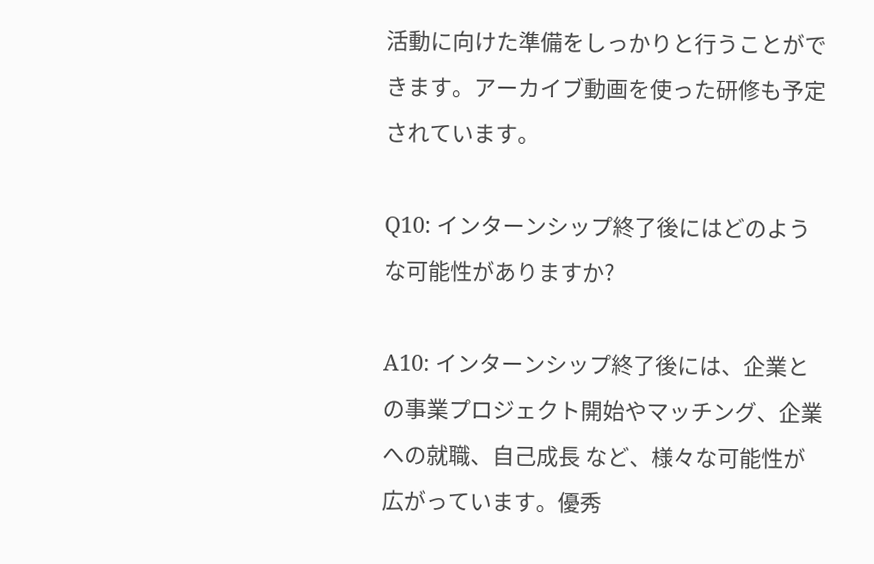活動に向けた準備をしっかりと行うことができます。アーカイブ動画を使った研修も予定されています。

Q10: インターンシップ終了後にはどのような可能性がありますか?

A10: インターンシップ終了後には、企業との事業プロジェクト開始やマッチング、企業への就職、自己成長 など、様々な可能性が広がっています。優秀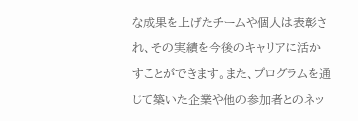な成果を上げたチームや個人は表彰され、その実績を今後のキャリアに活かすことができます。また、プログラムを通じて築いた企業や他の参加者とのネッ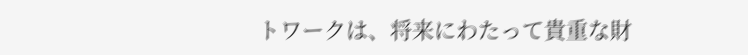トワークは、将来にわたって貴重な財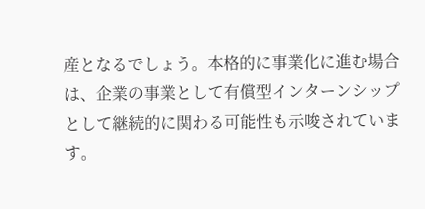産となるでしょう。本格的に事業化に進む場合は、企業の事業として有償型インターンシップとして継続的に関わる可能性も示唆されています。